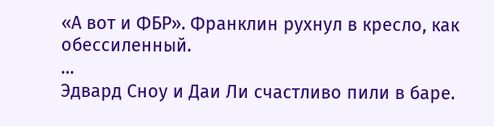«А вот и ФБР». Франклин рухнул в кресло, как обессиленный.
…
Эдвард Сноу и Даи Ли счастливо пили в баре.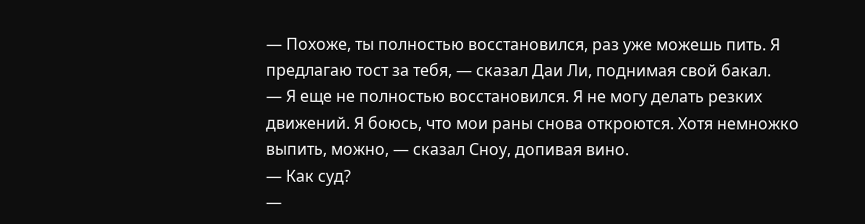— Похоже, ты полностью восстановился, раз уже можешь пить. Я предлагаю тост за тебя, — сказал Даи Ли, поднимая свой бакал.
— Я еще не полностью восстановился. Я не могу делать резких движений. Я боюсь, что мои раны снова откроются. Хотя немножко выпить, можно, — сказал Сноу, допивая вино.
— Как суд?
—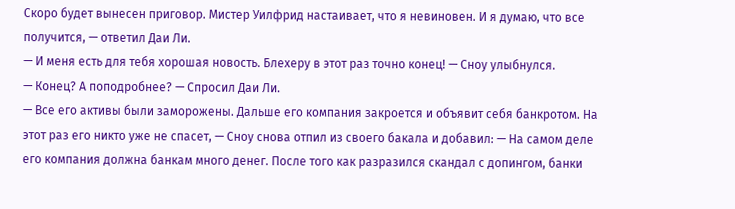Скоро будет вынесен приговор. Мистер Уилфрид настаивает, что я невиновен. И я думаю, что все получится, — ответил Даи Ли.
— И меня есть для тебя хорошая новость. Блехеру в этот раз точно конец! — Сноу улыбнулся.
— Конец? А поподробнее? — Спросил Даи Ли.
— Все его активы были заморожены. Дальше его компания закроется и объявит себя банкротом. На этот раз его никто уже не спасет, — Сноу снова отпил из своего бакала и добавил: — На самом деле его компания должна банкам много денег. После того как разразился скандал с допингом, банки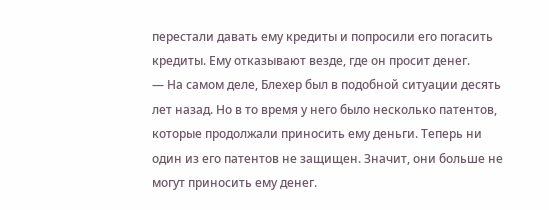перестали давать ему кредиты и попросили его погасить кредиты. Ему отказывают везде, где он просит денег.
— На самом деле, Блехер был в подобной ситуации десять лет назад. Но в то время у него было несколько патентов, которые продолжали приносить ему деньги. Теперь ни один из его патентов не защищен. Значит, они больше не могут приносить ему денег.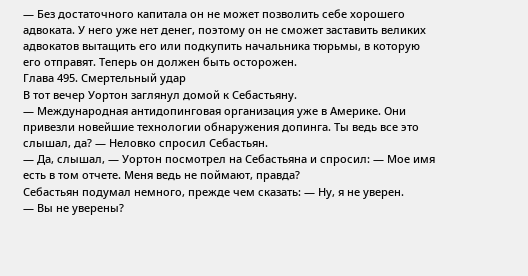— Без достаточного капитала он не может позволить себе хорошего адвоката. У него уже нет денег, поэтому он не сможет заставить великих адвокатов вытащить его или подкупить начальника тюрьмы, в которую его отправят. Теперь он должен быть осторожен.
Глава 495. Смертельный удар
В тот вечер Уортон заглянул домой к Себастьяну.
— Международная антидопинговая организация уже в Америке. Они привезли новейшие технологии обнаружения допинга. Ты ведь все это слышал, да? — Неловко спросил Себастьян.
— Да, слышал, — Уортон посмотрел на Себастьяна и спросил: — Мое имя есть в том отчете. Меня ведь не поймают, правда?
Себастьян подумал немного, прежде чем сказать: — Ну, я не уверен.
— Вы не уверены?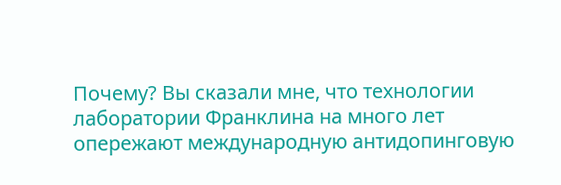Почему? Вы сказали мне, что технологии лаборатории Франклина на много лет опережают международную антидопинговую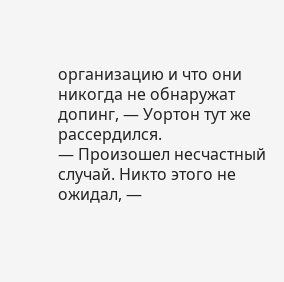организацию и что они никогда не обнаружат допинг, — Уортон тут же рассердился.
— Произошел несчастный случай. Никто этого не ожидал, —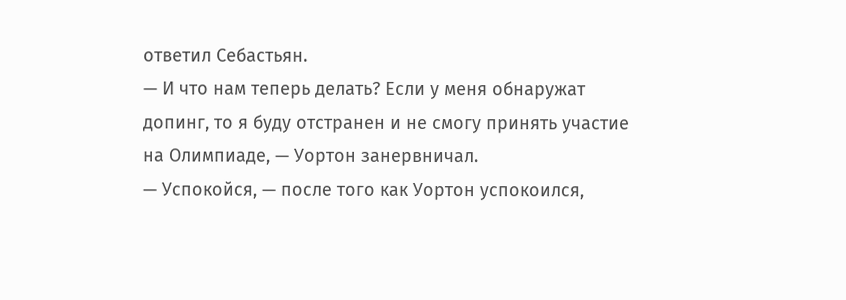ответил Себастьян.
— И что нам теперь делать? Если у меня обнаружат допинг, то я буду отстранен и не смогу принять участие на Олимпиаде, — Уортон занервничал.
— Успокойся, — после того как Уортон успокоился,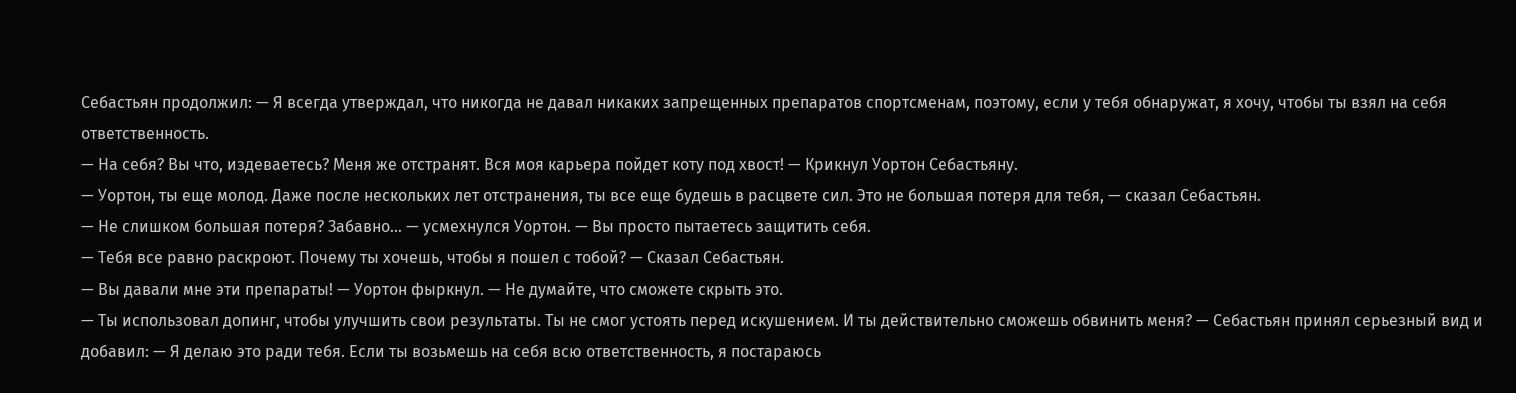Себастьян продолжил: — Я всегда утверждал, что никогда не давал никаких запрещенных препаратов спортсменам, поэтому, если у тебя обнаружат, я хочу, чтобы ты взял на себя ответственность.
— На себя? Вы что, издеваетесь? Меня же отстранят. Вся моя карьера пойдет коту под хвост! — Крикнул Уортон Себастьяну.
— Уортон, ты еще молод. Даже после нескольких лет отстранения, ты все еще будешь в расцвете сил. Это не большая потеря для тебя, — сказал Себастьян.
— Не слишком большая потеря? Забавно… — усмехнулся Уортон. — Вы просто пытаетесь защитить себя.
— Тебя все равно раскроют. Почему ты хочешь, чтобы я пошел с тобой? — Сказал Себастьян.
— Вы давали мне эти препараты! — Уортон фыркнул. — Не думайте, что сможете скрыть это.
— Ты использовал допинг, чтобы улучшить свои результаты. Ты не смог устоять перед искушением. И ты действительно сможешь обвинить меня? — Себастьян принял серьезный вид и добавил: — Я делаю это ради тебя. Если ты возьмешь на себя всю ответственность, я постараюсь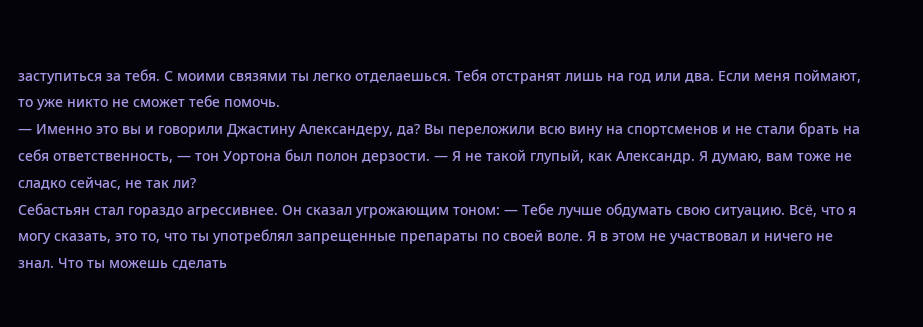заступиться за тебя. С моими связями ты легко отделаешься. Тебя отстранят лишь на год или два. Если меня поймают, то уже никто не сможет тебе помочь.
— Именно это вы и говорили Джастину Александеру, да? Вы переложили всю вину на спортсменов и не стали брать на себя ответственность, — тон Уортона был полон дерзости. — Я не такой глупый, как Александр. Я думаю, вам тоже не сладко сейчас, не так ли?
Себастьян стал гораздо агрессивнее. Он сказал угрожающим тоном: — Тебе лучше обдумать свою ситуацию. Всё, что я могу сказать, это то, что ты употреблял запрещенные препараты по своей воле. Я в этом не участвовал и ничего не знал. Что ты можешь сделать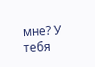мне? У тебя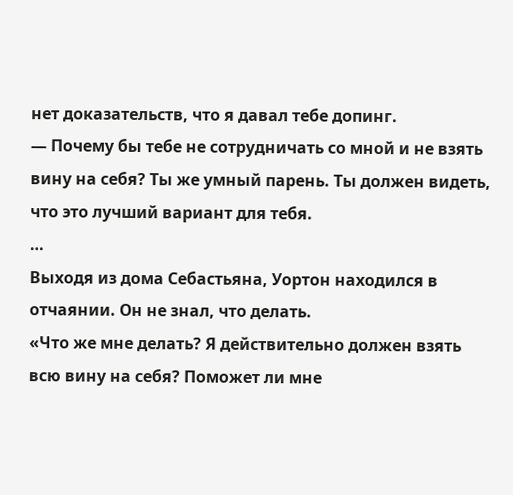нет доказательств, что я давал тебе допинг.
— Почему бы тебе не сотрудничать со мной и не взять вину на себя? Ты же умный парень. Ты должен видеть, что это лучший вариант для тебя.
…
Выходя из дома Себастьяна, Уортон находился в отчаянии. Он не знал, что делать.
«Что же мне делать? Я действительно должен взять всю вину на себя? Поможет ли мне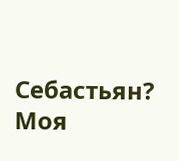Себастьян? Моя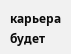карьера будет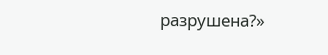разрушена?»